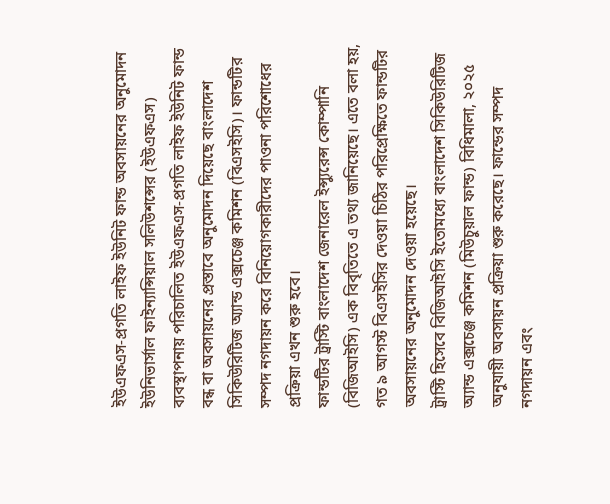ইউএফএস-প্রগতি লাইফ ইউনিট ফান্ড অবসায়নের অনুমোদন
ইউনিভার্সাল ফাইন্যান্সিয়াল সলিউশন্সের (ইউএফএস) ব্যবস্থাপনায় পরিচালিত ইউএফএস-প্রগতি লাইফ ইউনিট ফান্ড বন্ধ বা অবসায়নের প্রস্তাবে অনুমোদন দিয়েছে বাংলাদেশ সিকিউরিটিজ অ্যান্ড এক্সচেঞ্জ কমিশন (বিএসইসি)। ফান্ডটির সম্পদ নগদায়ন করে বিনিয়োগকারীদের পাওনা পরিশোধের প্রক্রিয়া এখন শুরু হবে।
ফান্ডটির ট্রাস্টি বাংলাদেশ জেনারেল ইন্স্যুরেন্স কোম্পানি (বিজিআইসি) এক বিবৃতিতে এ তথ্য জানিয়েছে। এতে বলা হয়, গত ৯ আগস্ট বিএসইসির দেওয়া চিঠির পরিপ্রেক্ষিতে ফান্ডটির অবসায়নের অনুমোদন দেওয়া হয়েছে।
ট্রাস্টি হিসেবে বিজিআইসি ইতোমধ্যে বাংলাদেশ সিকিউরিটিজ অ্যান্ড এক্সচেঞ্জ কমিশন (মিউচুয়াল ফান্ড) বিধিমালা, ২০২৫ অনুযায়ী অবসায়ন প্রক্রিয়া শুরু করেছে। ফান্ডের সম্পদ নগদায়ন এবং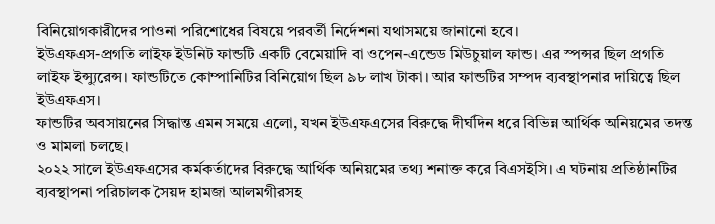বিনিয়োগকারীদের পাওনা পরিশোধের বিষয়ে পরবর্তী নির্দেশনা যথাসময়ে জানানো হবে।
ইউএফএস-প্রগতি লাইফ ইউনিট ফান্ডটি একটি বেমেয়াদি বা ওপেন-এন্ডেড মিউচুয়াল ফান্ড। এর স্পন্সর ছিল প্রগতি লাইফ ইন্স্যুরেন্স। ফান্ডটিতে কোম্পানিটির বিনিয়োগ ছিল ৯৮ লাখ টাকা। আর ফান্ডটির সম্পদ ব্যবস্থাপনার দায়িত্বে ছিল ইউএফএস।
ফান্ডটির অবসায়নের সিদ্ধান্ত এমন সময়ে এলো, যখন ইউএফএসের বিরুদ্ধে দীর্ঘদিন ধরে বিভিন্ন আর্থিক অনিয়মের তদন্ত ও মামলা চলছে।
২০২২ সালে ইউএফএসের কর্মকর্তাদের বিরুদ্ধে আর্থিক অনিয়মের তথ্য শনাক্ত করে বিএসইসি। এ ঘটনায় প্রতিষ্ঠানটির ব্যবস্থাপনা পরিচালক সৈয়দ হামজা আলমগীরসহ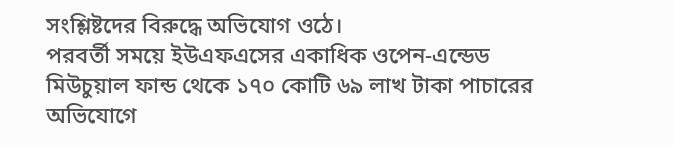সংশ্লিষ্টদের বিরুদ্ধে অভিযোগ ওঠে।
পরবর্তী সময়ে ইউএফএসের একাধিক ওপেন-এন্ডেড মিউচুয়াল ফান্ড থেকে ১৭০ কোটি ৬৯ লাখ টাকা পাচারের অভিযোগে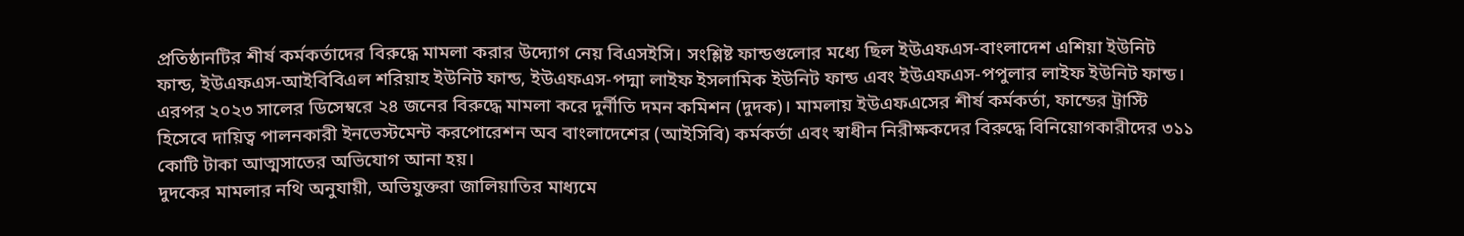প্রতিষ্ঠানটির শীর্ষ কর্মকর্তাদের বিরুদ্ধে মামলা করার উদ্যোগ নেয় বিএসইসি। সংশ্লিষ্ট ফান্ডগুলোর মধ্যে ছিল ইউএফএস-বাংলাদেশ এশিয়া ইউনিট ফান্ড, ইউএফএস-আইবিবিএল শরিয়াহ ইউনিট ফান্ড, ইউএফএস-পদ্মা লাইফ ইসলামিক ইউনিট ফান্ড এবং ইউএফএস-পপুলার লাইফ ইউনিট ফান্ড।
এরপর ২০২৩ সালের ডিসেম্বরে ২৪ জনের বিরুদ্ধে মামলা করে দুর্নীতি দমন কমিশন (দুদক)। মামলায় ইউএফএসের শীর্ষ কর্মকর্তা, ফান্ডের ট্রাস্টি হিসেবে দায়িত্ব পালনকারী ইনভেস্টমেন্ট করপোরেশন অব বাংলাদেশের (আইসিবি) কর্মকর্তা এবং স্বাধীন নিরীক্ষকদের বিরুদ্ধে বিনিয়োগকারীদের ৩১১ কোটি টাকা আত্মসাতের অভিযোগ আনা হয়।
দুদকের মামলার নথি অনুযায়ী, অভিযুক্তরা জালিয়াতির মাধ্যমে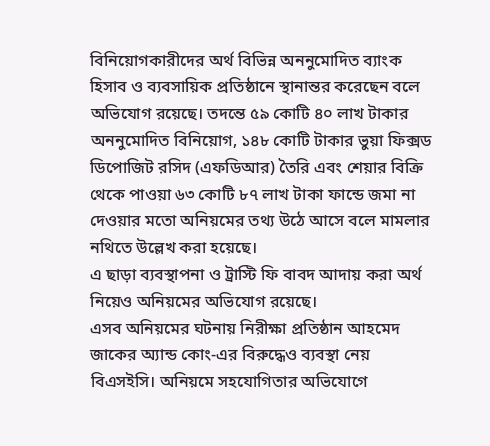বিনিয়োগকারীদের অর্থ বিভিন্ন অননুমোদিত ব্যাংক হিসাব ও ব্যবসায়িক প্রতিষ্ঠানে স্থানান্তর করেছেন বলে অভিযোগ রয়েছে। তদন্তে ৫৯ কোটি ৪০ লাখ টাকার অননুমোদিত বিনিয়োগ, ১৪৮ কোটি টাকার ভুয়া ফিক্সড ডিপোজিট রসিদ (এফডিআর) তৈরি এবং শেয়ার বিক্রি থেকে পাওয়া ৬৩ কোটি ৮৭ লাখ টাকা ফান্ডে জমা না দেওয়ার মতো অনিয়মের তথ্য উঠে আসে বলে মামলার নথিতে উল্লেখ করা হয়েছে।
এ ছাড়া ব্যবস্থাপনা ও ট্রাস্টি ফি বাবদ আদায় করা অর্থ নিয়েও অনিয়মের অভিযোগ রয়েছে।
এসব অনিয়মের ঘটনায় নিরীক্ষা প্রতিষ্ঠান আহমেদ জাকের অ্যান্ড কোং-এর বিরুদ্ধেও ব্যবস্থা নেয় বিএসইসি। অনিয়মে সহযোগিতার অভিযোগে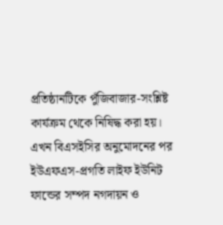প্রতিষ্ঠানটিকে পুঁজিবাজার-সংশ্লিষ্ট কার্যক্রম থেকে নিষিদ্ধ করা হয়।
এখন বিএসইসির অনুমোদনের পর ইউএফএস-প্রগতি লাইফ ইউনিট ফান্ডের সম্পদ নগদায়ন ও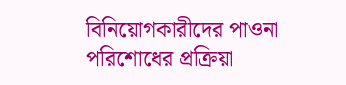বিনিয়োগকারীদের পাওনা পরিশোধের প্রক্রিয়া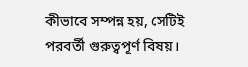কীভাবে সম্পন্ন হয়, সেটিই পরবর্তী গুরুত্বপূর্ণ বিষয়।